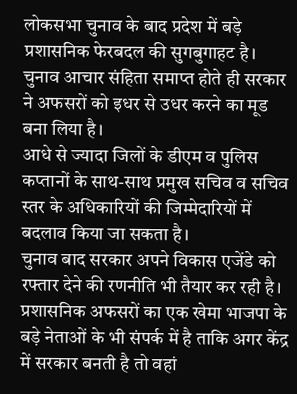लोकसभा चुनाव के बाद प्रदेश में बड़े प्रशासनिक फेरबदल की सुगबुगाहट है। चुनाव आचार संहिता समाप्त होते ही सरकार ने अफसरों को इधर से उधर करने का मूड बना लिया है।
आधे से ज्यादा जिलों के डीएम व पुलिस कप्तानों के साथ-साथ प्रमुख सचिव व सचिव स्तर के अधिकारियों की जिम्मेदारियों में बदलाव किया जा सकता है।
चुनाव बाद सरकार अपने विकास एजेंडे को रफ्तार देने की रणनीति भी तैयार कर रही है।
प्रशासनिक अफसरों का एक खेमा भाजपा के बड़े नेताओं के भी संपर्क में है ताकि अगर केंद्र में सरकार बनती है तो वहां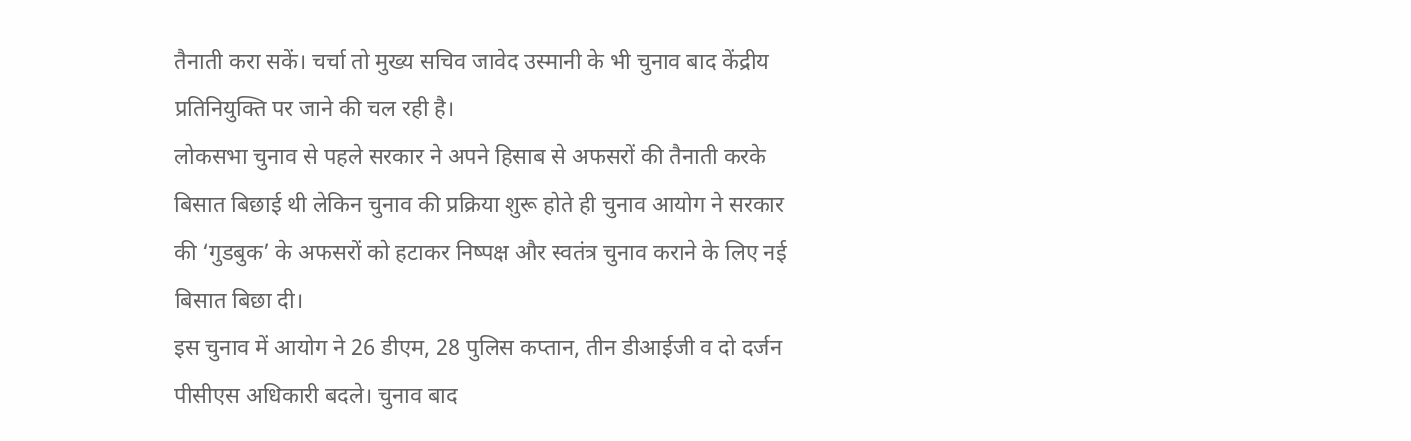तैनाती करा सकें। चर्चा तो मुख्य सचिव जावेद उस्मानी के भी चुनाव बाद केंद्रीय प्रतिनियुक्ति पर जाने की चल रही है।
लोकसभा चुनाव से पहले सरकार ने अपने हिसाब से अफसरों की तैनाती करके बिसात बिछाई थी लेकिन चुनाव की प्रक्रिया शुरू होते ही चुनाव आयोग ने सरकार की ‘गुडबुक’ के अफसरों को हटाकर निष्पक्ष और स्वतंत्र चुनाव कराने के लिए नई बिसात बिछा दी।
इस चुनाव में आयोग ने 26 डीएम, 28 पुलिस कप्तान, तीन डीआईजी व दो दर्जन पीसीएस अधिकारी बदले। चुनाव बाद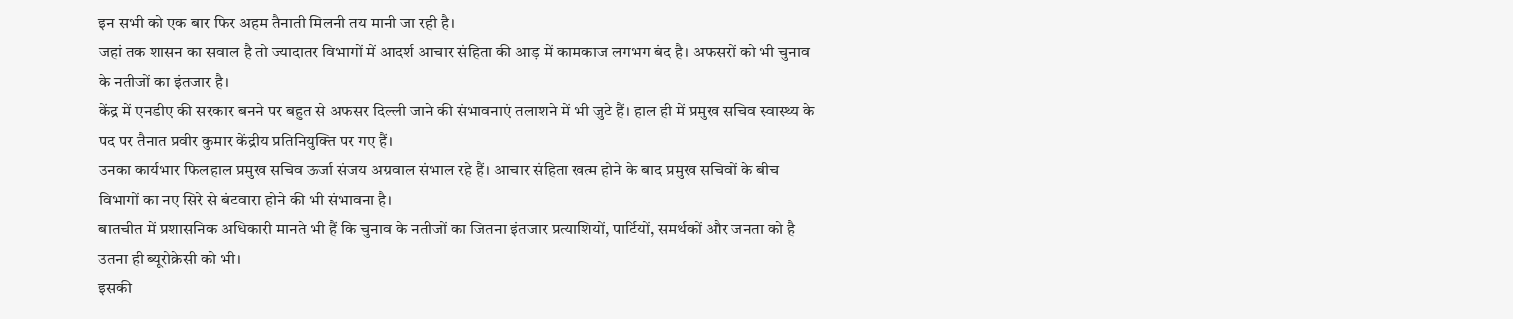इन सभी को एक बार फिर अहम तैनाती मिलनी तय मानी जा रही है।
जहां तक शासन का सवाल है तो ज्यादातर विभागों में आदर्श आचार संहिता की आड़ में कामकाज लगभग बंद है। अफसरों को भी चुनाव के नतीजों का इंतजार है।
केंद्र में एनडीए की सरकार बनने पर बहुत से अफसर दिल्ली जाने की संभावनाएं तलाशने में भी जुटे हैं। हाल ही में प्रमुख सचिव स्वास्थ्य के पद पर तैनात प्रवीर कुमार केंद्रीय प्रतिनियुक्ति पर गए हैं।
उनका कार्यभार फिलहाल प्रमुख सचिव ऊर्जा संजय अग्रवाल संभाल रहे हैं। आचार संहिता खत्म होने के बाद प्रमुख सचिवों के बीच विभागों का नए सिरे से बंटवारा होने की भी संभावना है।
बातचीत में प्रशासनिक अधिकारी मानते भी हैं कि चुनाव के नतीजों का जितना इंतजार प्रत्याशियों, पार्टियों, समर्थकों और जनता को है उतना ही ब्यूरोक्रेसी को भी।
इसकी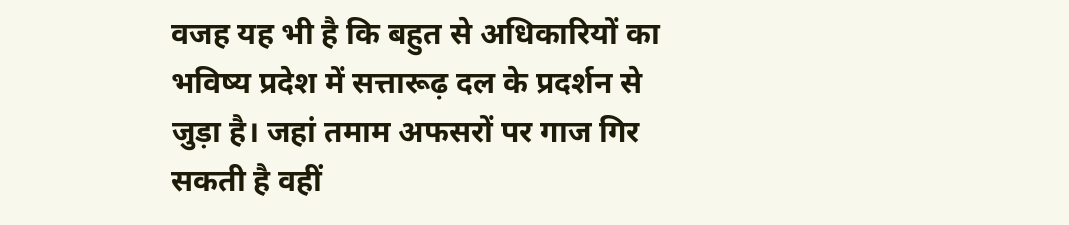वजह यह भी है कि बहुत से अधिकारियों का भविष्य प्रदेश में सत्तारूढ़ दल के प्रदर्शन से जुड़ा है। जहां तमाम अफसरों पर गाज गिर सकती है वहीं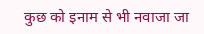कुछ को इनाम से भी नवाजा जा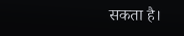सकता है।